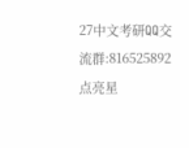27中文考研QQ交流群:816525892
点亮星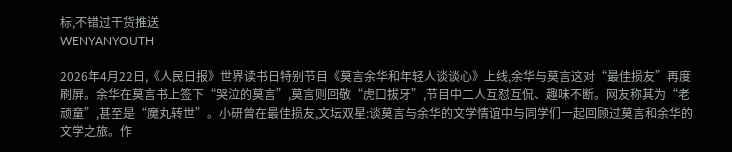标,不错过干货推送
WENYANYOUTH

2026年4月22日,《人民日报》世界读书日特别节目《莫言余华和年轻人谈谈心》上线,余华与莫言这对“最佳损友”再度刷屏。余华在莫言书上签下“哭泣的莫言”,莫言则回敬“虎口拔牙”,节目中二人互怼互侃、趣味不断。网友称其为“老顽童”,甚至是“魔丸转世”。小研曾在最佳损友,文坛双星:谈莫言与余华的文学情谊中与同学们一起回顾过莫言和余华的文学之旅。作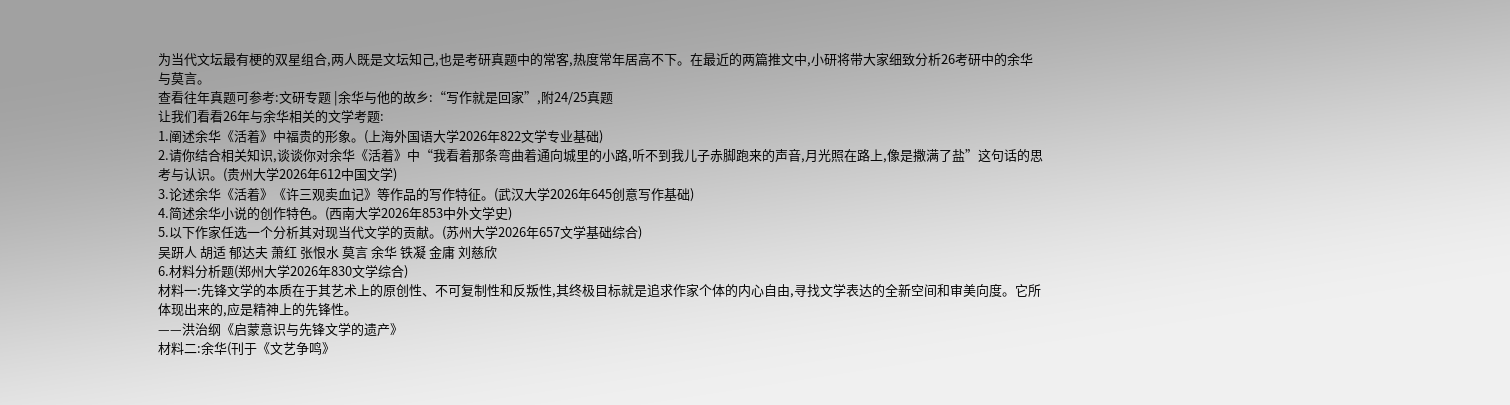为当代文坛最有梗的双星组合,两人既是文坛知己,也是考研真题中的常客,热度常年居高不下。在最近的两篇推文中,小研将带大家细致分析26考研中的余华与莫言。
查看往年真题可参考:文研专题 |余华与他的故乡:“写作就是回家”,附24/25真题
让我们看看26年与余华相关的文学考题:
1.阐述余华《活着》中福贵的形象。(上海外国语大学2026年822文学专业基础)
2.请你结合相关知识,谈谈你对余华《活着》中“我看着那条弯曲着通向城里的小路,听不到我儿子赤脚跑来的声音,月光照在路上,像是撒满了盐”这句话的思考与认识。(贵州大学2026年612中国文学)
3.论述余华《活着》《许三观卖血记》等作品的写作特征。(武汉大学2026年645创意写作基础)
4.简述余华小说的创作特色。(西南大学2026年853中外文学史)
5.以下作家任选一个分析其对现当代文学的贡献。(苏州大学2026年657文学基础综合)
吴趼人 胡适 郁达夫 萧红 张恨水 莫言 余华 铁凝 金庸 刘慈欣
6.材料分析题(郑州大学2026年830文学综合)
材料一:先锋文学的本质在于其艺术上的原创性、不可复制性和反叛性,其终极目标就是追求作家个体的内心自由,寻找文学表达的全新空间和审美向度。它所体现出来的,应是精神上的先锋性。
——洪治纲《启蒙意识与先锋文学的遗产》
材料二:余华(刊于《文艺争鸣》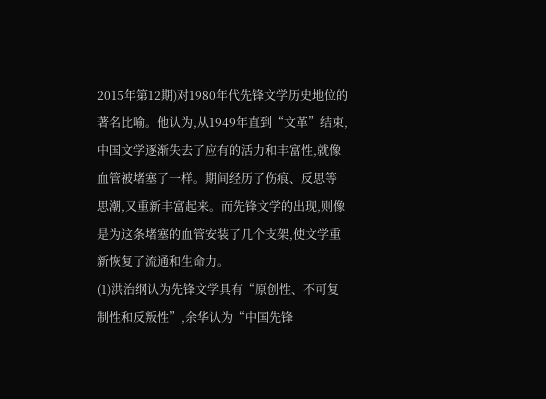2015年第12期)对1980年代先锋文学历史地位的著名比喻。他认为,从1949年直到“文革”结束,中国文学逐渐失去了应有的活力和丰富性,就像血管被堵塞了一样。期间经历了伤痕、反思等思潮,又重新丰富起来。而先锋文学的出现,则像是为这条堵塞的血管安装了几个支架,使文学重新恢复了流通和生命力。
(1)洪治纲认为先锋文学具有“原创性、不可复制性和反叛性”,余华认为“中国先锋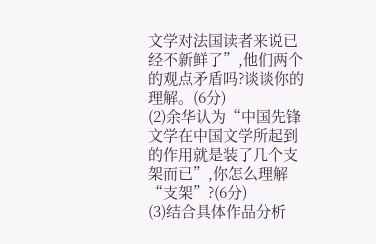文学对法国读者来说已经不新鲜了”,他们两个的观点矛盾吗?谈谈你的理解。(6分)
(2)余华认为“中国先锋文学在中国文学所起到的作用就是装了几个支架而已”,你怎么理解“支架”?(6分)
(3)结合具体作品分析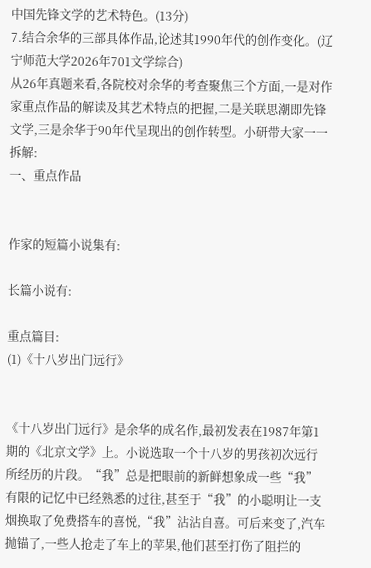中国先锋文学的艺术特色。(13分)
7.结合余华的三部具体作品,论述其1990年代的创作变化。(辽宁师范大学2026年701文学综合)
从26年真题来看,各院校对余华的考查聚焦三个方面,一是对作家重点作品的解读及其艺术特点的把握,二是关联思潮即先锋文学,三是余华于90年代呈现出的创作转型。小研带大家一一拆解:
一、重点作品


作家的短篇小说集有:

长篇小说有:

重点篇目:
(1)《十八岁出门远行》


《十八岁出门远行》是余华的成名作,最初发表在1987年第1期的《北京文学》上。小说选取一个十八岁的男孩初次远行所经历的片段。“我”总是把眼前的新鲜想象成一些“我”有限的记忆中已经熟悉的过往,甚至于“我”的小聪明让一支烟换取了免费搭车的喜悦,“我”沾沾自喜。可后来变了,汽车抛锚了,一些人抢走了车上的苹果,他们甚至打伤了阻拦的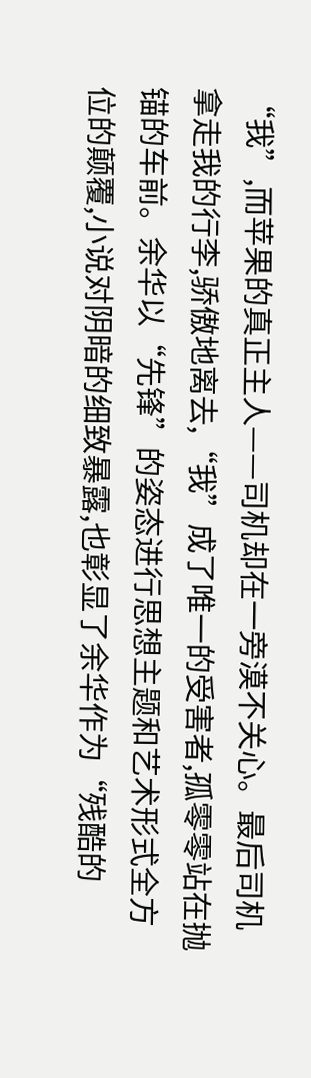“我”,而苹果的真正主人——司机却在一旁漠不关心。最后司机拿走我的行李,骄傲地离去,“我”成了唯一的受害者,孤零零站在抛锚的车前。余华以“先锋”的姿态进行思想主题和艺术形式全方位的颠覆,小说对阴暗的细致暴露,也彰显了余华作为“残酷的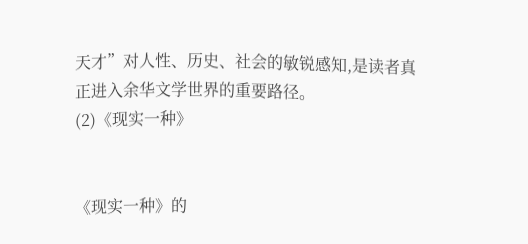天才”对人性、历史、社会的敏锐感知,是读者真正进入余华文学世界的重要路径。
(2)《现实一种》


《现实一种》的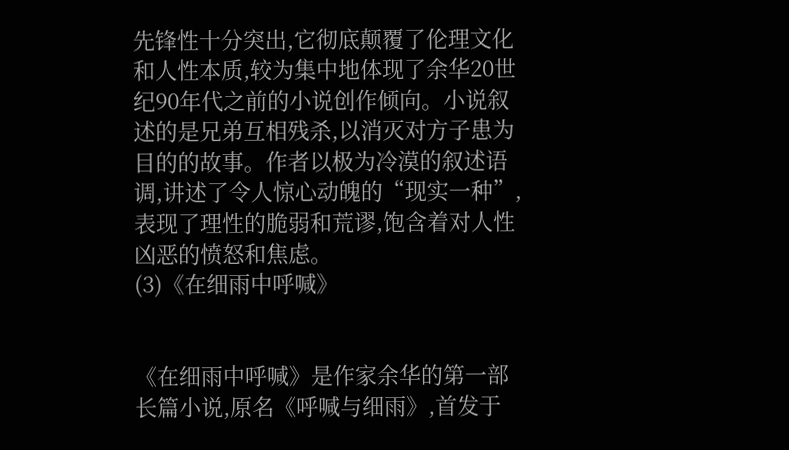先锋性十分突出,它彻底颠覆了伦理文化和人性本质,较为集中地体现了余华20世纪90年代之前的小说创作倾向。小说叙述的是兄弟互相残杀,以消灭对方子患为目的的故事。作者以极为冷漠的叙述语调,讲述了令人惊心动魄的“现实一种”,表现了理性的脆弱和荒谬,饱含着对人性凶恶的愤怒和焦虑。
(3)《在细雨中呼喊》


《在细雨中呼喊》是作家余华的第一部长篇小说,原名《呼喊与细雨》,首发于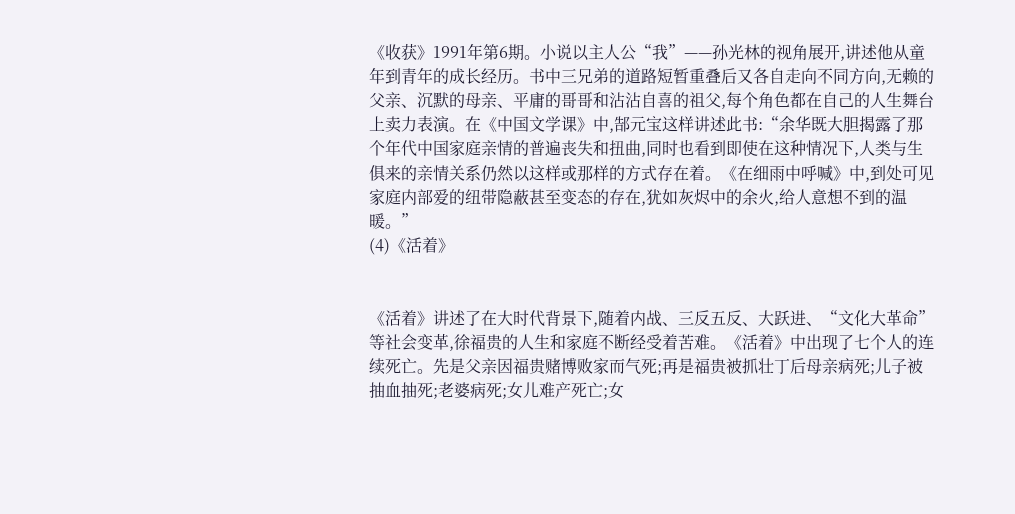《收获》1991年第6期。小说以主人公“我”——孙光林的视角展开,讲述他从童年到青年的成长经历。书中三兄弟的道路短暂重叠后又各自走向不同方向,无赖的父亲、沉默的母亲、平庸的哥哥和沾沾自喜的祖父,每个角色都在自己的人生舞台上卖力表演。在《中国文学课》中,郜元宝这样讲述此书:“余华既大胆揭露了那个年代中国家庭亲情的普遍丧失和扭曲,同时也看到即使在这种情况下,人类与生俱来的亲情关系仍然以这样或那样的方式存在着。《在细雨中呼喊》中,到处可见家庭内部爱的纽带隐蔽甚至变态的存在,犹如灰烬中的余火,给人意想不到的温暖。”
(4)《活着》


《活着》讲述了在大时代背景下,随着内战、三反五反、大跃进、“文化大革命”等社会变革,徐福贵的人生和家庭不断经受着苦难。《活着》中出现了七个人的连续死亡。先是父亲因福贵赌博败家而气死;再是福贵被抓壮丁后母亲病死;儿子被抽血抽死;老婆病死;女儿难产死亡;女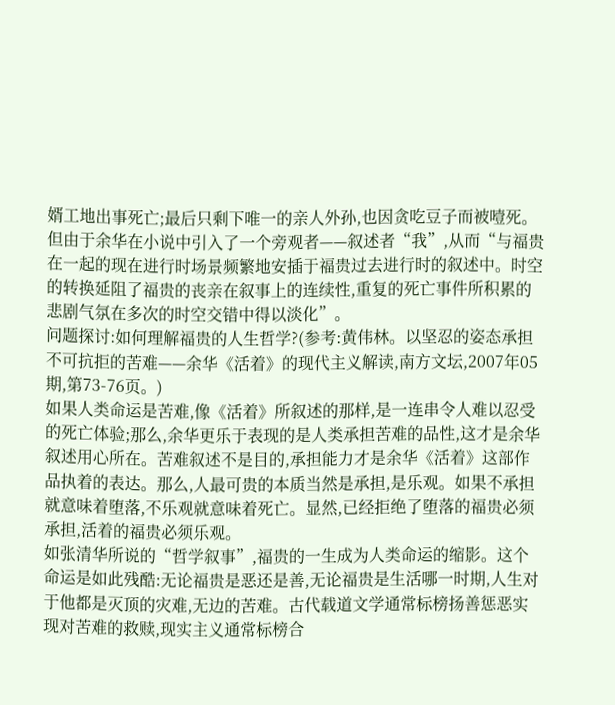婿工地出事死亡;最后只剩下唯一的亲人外孙,也因贪吃豆子而被噎死。但由于余华在小说中引入了一个旁观者——叙述者“我”,从而“与福贵在一起的现在进行时场景频繁地安插于福贵过去进行时的叙述中。时空的转换延阻了福贵的丧亲在叙事上的连续性,重复的死亡事件所积累的悲剧气氛在多次的时空交错中得以淡化”。
问题探讨:如何理解福贵的人生哲学?(参考:黄伟林。以坚忍的姿态承担不可抗拒的苦难——余华《活着》的现代主义解读,南方文坛,2007年05期,第73-76页。)
如果人类命运是苦难,像《活着》所叙述的那样,是一连串令人难以忍受的死亡体验;那么,余华更乐于表现的是人类承担苦难的品性,这才是余华叙述用心所在。苦难叙述不是目的,承担能力才是余华《活着》这部作品执着的表达。那么,人最可贵的本质当然是承担,是乐观。如果不承担就意味着堕落,不乐观就意味着死亡。显然,已经拒绝了堕落的福贵必须承担,活着的福贵必须乐观。
如张清华所说的“哲学叙事”,福贵的一生成为人类命运的缩影。这个命运是如此残酷:无论福贵是恶还是善,无论福贵是生活哪一时期,人生对于他都是灭顶的灾难,无边的苦难。古代载道文学通常标榜扬善惩恶实现对苦难的救赎,现实主义通常标榜合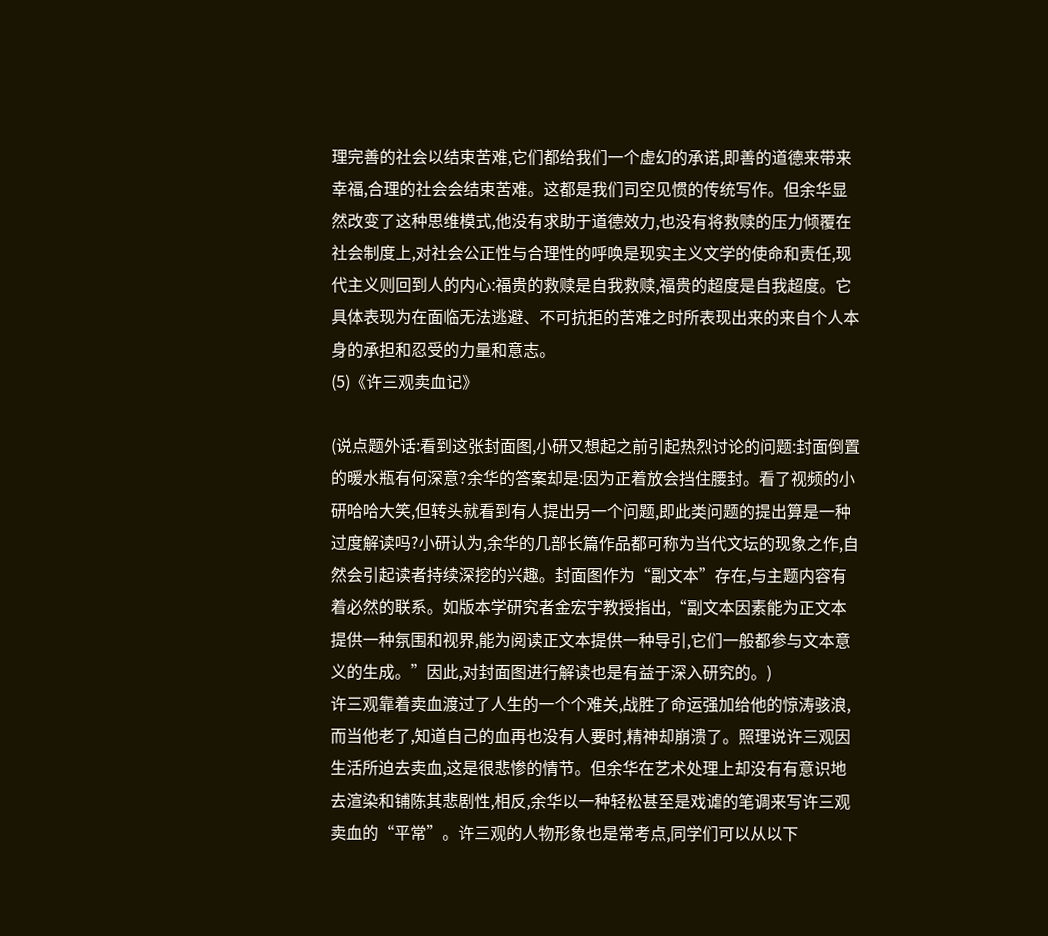理完善的社会以结束苦难,它们都给我们一个虚幻的承诺,即善的道德来带来幸福,合理的社会会结束苦难。这都是我们司空见惯的传统写作。但余华显然改变了这种思维模式,他没有求助于道德效力,也没有将救赎的压力倾覆在社会制度上,对社会公正性与合理性的呼唤是现实主义文学的使命和责任,现代主义则回到人的内心:福贵的救赎是自我救赎,福贵的超度是自我超度。它具体表现为在面临无法逃避、不可抗拒的苦难之时所表现出来的来自个人本身的承担和忍受的力量和意志。
(5)《许三观卖血记》

(说点题外话:看到这张封面图,小研又想起之前引起热烈讨论的问题:封面倒置的暖水瓶有何深意?余华的答案却是:因为正着放会挡住腰封。看了视频的小研哈哈大笑,但转头就看到有人提出另一个问题,即此类问题的提出算是一种过度解读吗?小研认为,余华的几部长篇作品都可称为当代文坛的现象之作,自然会引起读者持续深挖的兴趣。封面图作为“副文本”存在,与主题内容有着必然的联系。如版本学研究者金宏宇教授指出,“副文本因素能为正文本提供一种氛围和视界,能为阅读正文本提供一种导引,它们一般都参与文本意义的生成。”因此,对封面图进行解读也是有益于深入研究的。)
许三观靠着卖血渡过了人生的一个个难关,战胜了命运强加给他的惊涛骇浪,而当他老了,知道自己的血再也没有人要时,精神却崩溃了。照理说许三观因生活所迫去卖血,这是很悲惨的情节。但余华在艺术处理上却没有有意识地去渲染和铺陈其悲剧性,相反,余华以一种轻松甚至是戏谑的笔调来写许三观卖血的“平常”。许三观的人物形象也是常考点,同学们可以从以下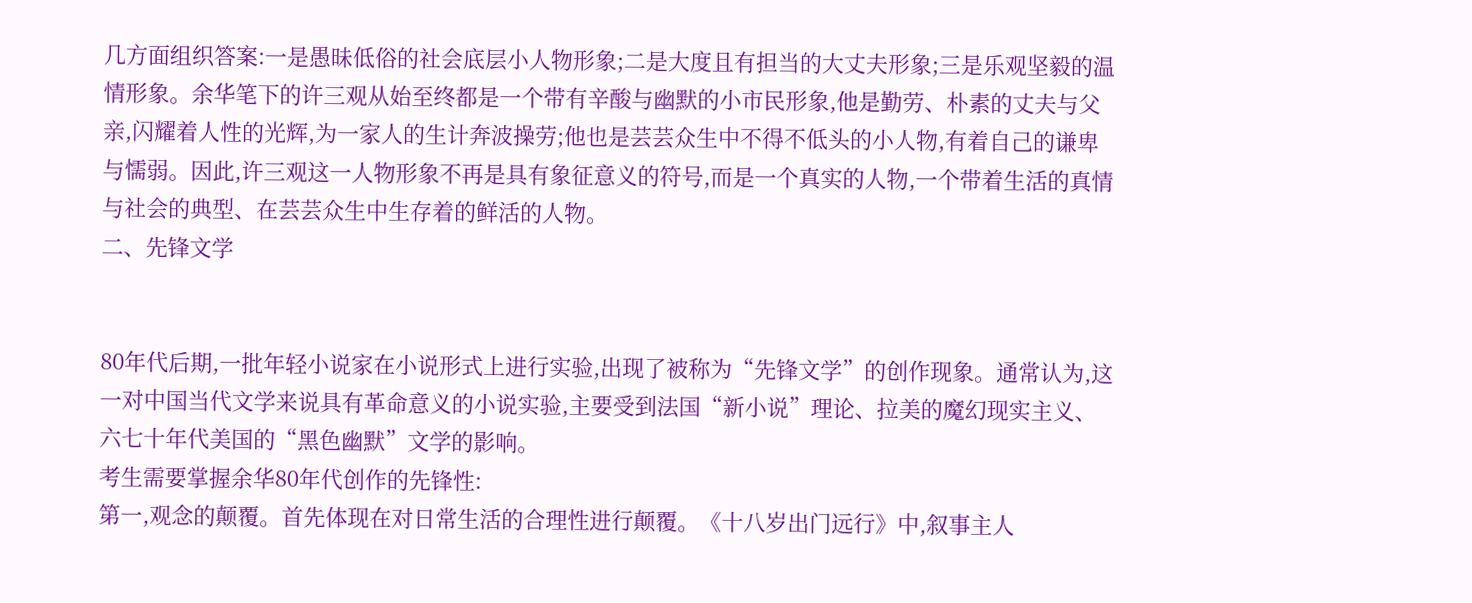几方面组织答案:一是愚昧低俗的社会底层小人物形象;二是大度且有担当的大丈夫形象;三是乐观坚毅的温情形象。余华笔下的许三观从始至终都是一个带有辛酸与幽默的小市民形象,他是勤劳、朴素的丈夫与父亲,闪耀着人性的光辉,为一家人的生计奔波操劳;他也是芸芸众生中不得不低头的小人物,有着自己的谦卑与懦弱。因此,许三观这一人物形象不再是具有象征意义的符号,而是一个真实的人物,一个带着生活的真情与社会的典型、在芸芸众生中生存着的鲜活的人物。
二、先锋文学


80年代后期,一批年轻小说家在小说形式上进行实验,出现了被称为“先锋文学”的创作现象。通常认为,这一对中国当代文学来说具有革命意义的小说实验,主要受到法国“新小说”理论、拉美的魔幻现实主义、六七十年代美国的“黑色幽默”文学的影响。
考生需要掌握余华80年代创作的先锋性:
第一,观念的颠覆。首先体现在对日常生活的合理性进行颠覆。《十八岁出门远行》中,叙事主人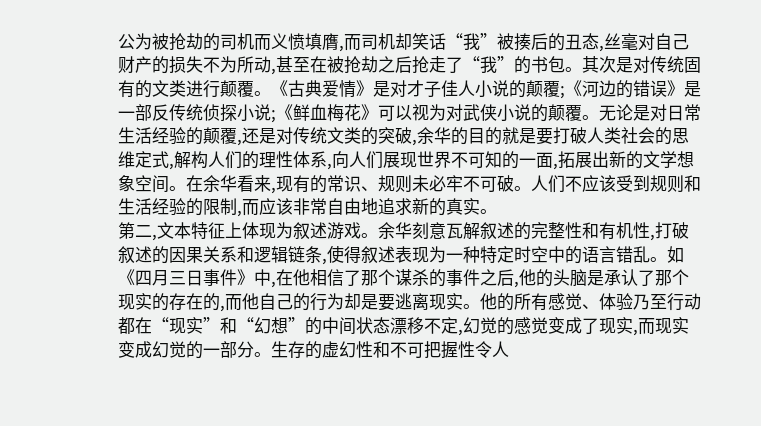公为被抢劫的司机而义愤填膺,而司机却笑话“我”被揍后的丑态,丝毫对自己财产的损失不为所动,甚至在被抢劫之后抢走了“我”的书包。其次是对传统固有的文类进行颠覆。《古典爱情》是对才子佳人小说的颠覆;《河边的错误》是一部反传统侦探小说;《鲜血梅花》可以视为对武侠小说的颠覆。无论是对日常生活经验的颠覆,还是对传统文类的突破,余华的目的就是要打破人类社会的思维定式,解构人们的理性体系,向人们展现世界不可知的一面,拓展出新的文学想象空间。在余华看来,现有的常识、规则未必牢不可破。人们不应该受到规则和生活经验的限制,而应该非常自由地追求新的真实。
第二,文本特征上体现为叙述游戏。余华刻意瓦解叙述的完整性和有机性,打破叙述的因果关系和逻辑链条,使得叙述表现为一种特定时空中的语言错乱。如《四月三日事件》中,在他相信了那个谋杀的事件之后,他的头脑是承认了那个现实的存在的,而他自己的行为却是要逃离现实。他的所有感觉、体验乃至行动都在“现实”和“幻想”的中间状态漂移不定,幻觉的感觉变成了现实,而现实变成幻觉的一部分。生存的虚幻性和不可把握性令人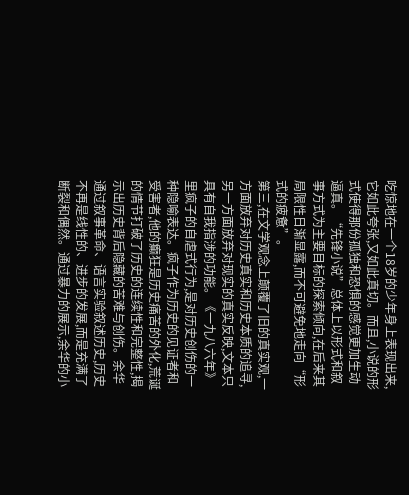吃惊地在一个18岁的少年身上表现出来,它如此夸张,又如此真切。而且,小说的形式使得那份孤独和恐惧的感觉更加生动逼真。“先锋小说”总体上以形式和叙事方式为主要目标的探索倾向,在后来其局限性日渐显露,而不可避免地走向“形式的疲惫”。
第三,在文学观念上颠覆了旧的真实观,一方面放弃对历史真实和历史本质的追寻,另一方面放弃对现实的真实反映,文本只具有自我指涉的功能。《一九八六年》里疯子的自虐式行为,是对历史创伤的一种隐喻表达。疯子作为历史的见证者和受害者,他的癫狂是历史痛苦的外化,荒诞的情节打破了历史的连续性和完整性,揭示出历史背后隐藏的苦难与创伤。余华通过叙事革命、语言实验叙述历史,历史不再是线性的、进步的发展,而是充满了断裂和偶然。通过暴力的展示,余华的小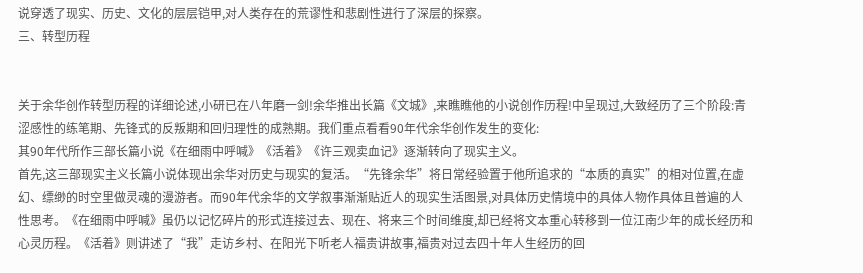说穿透了现实、历史、文化的层层铠甲,对人类存在的荒谬性和悲剧性进行了深层的探察。
三、转型历程


关于余华创作转型历程的详细论述,小研已在八年磨一剑!余华推出长篇《文城》,来瞧瞧他的小说创作历程!中呈现过,大致经历了三个阶段:青涩感性的练笔期、先锋式的反叛期和回归理性的成熟期。我们重点看看90年代余华创作发生的变化:
其90年代所作三部长篇小说《在细雨中呼喊》《活着》《许三观卖血记》逐渐转向了现实主义。
首先,这三部现实主义长篇小说体现出余华对历史与现实的复活。“先锋余华”将日常经验置于他所追求的“本质的真实”的相对位置,在虚幻、缥缈的时空里做灵魂的漫游者。而90年代余华的文学叙事渐渐贴近人的现实生活图景,对具体历史情境中的具体人物作具体且普遍的人性思考。《在细雨中呼喊》虽仍以记忆碎片的形式连接过去、现在、将来三个时间维度,却已经将文本重心转移到一位江南少年的成长经历和心灵历程。《活着》则讲述了“我”走访乡村、在阳光下听老人福贵讲故事,福贵对过去四十年人生经历的回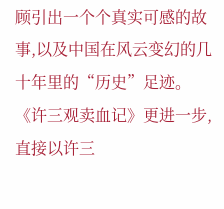顾引出一个个真实可感的故事,以及中国在风云变幻的几十年里的“历史”足迹。《许三观卖血记》更进一步,直接以许三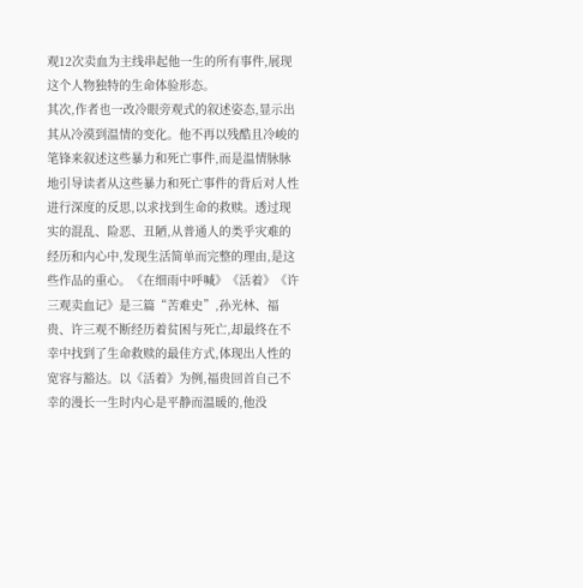观12次卖血为主线串起他一生的所有事件,展现这个人物独特的生命体验形态。
其次,作者也一改冷眼旁观式的叙述姿态,显示出其从冷漠到温情的变化。他不再以残酷且冷峻的笔锋来叙述这些暴力和死亡事件,而是温情脉脉地引导读者从这些暴力和死亡事件的背后对人性进行深度的反思,以求找到生命的救赎。透过现实的混乱、险恶、丑陋,从普通人的类乎灾难的经历和内心中,发现生活简单而完整的理由,是这些作品的重心。《在细雨中呼喊》《活着》《许三观卖血记》是三篇“苦难史”,孙光林、福贵、许三观不断经历着贫困与死亡,却最终在不幸中找到了生命救赎的最佳方式,体现出人性的宽容与豁达。以《活着》为例,福贵回首自己不幸的漫长一生时内心是平静而温暖的,他没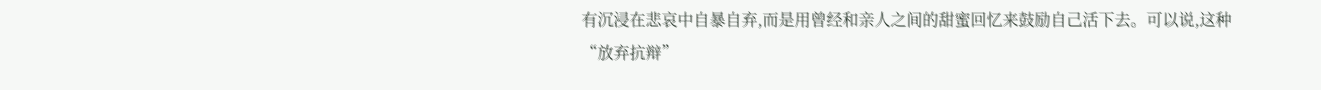有沉浸在悲哀中自暴自弃,而是用曾经和亲人之间的甜蜜回忆来鼓励自己活下去。可以说,这种“放弃抗辩”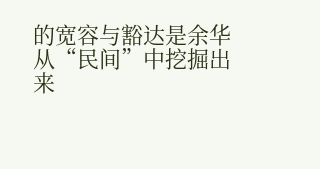的宽容与豁达是余华从“民间”中挖掘出来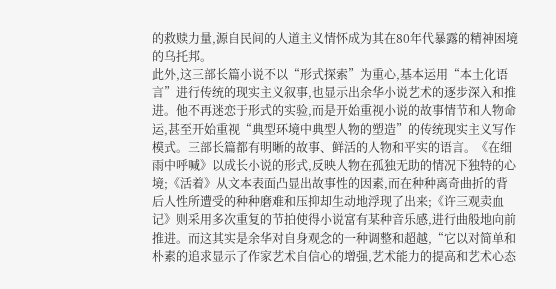的救赎力量,源自民间的人道主义情怀成为其在80年代暴露的精神困境的乌托邦。
此外,这三部长篇小说不以“形式探索”为重心,基本运用“本土化语言”进行传统的现实主义叙事,也显示出余华小说艺术的逐步深入和推进。他不再迷恋于形式的实验,而是开始重视小说的故事情节和人物命运,甚至开始重视“典型环境中典型人物的塑造”的传统现实主义写作模式。三部长篇都有明晰的故事、鲜活的人物和平实的语言。《在细雨中呼喊》以成长小说的形式,反映人物在孤独无助的情况下独特的心境;《活着》从文本表面凸显出故事性的因素,而在种种离奇曲折的背后人性所遭受的种种磨难和压抑却生动地浮现了出来;《许三观卖血记》则采用多次重复的节拍使得小说富有某种音乐感,进行曲般地向前推进。而这其实是余华对自身观念的一种调整和超越,“它以对简单和朴素的追求显示了作家艺术自信心的增强,艺术能力的提高和艺术心态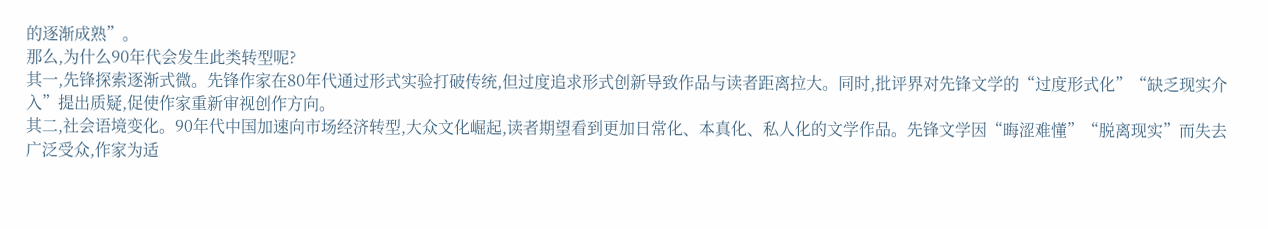的逐渐成熟”。
那么,为什么90年代会发生此类转型呢?
其一,先锋探索逐渐式微。先锋作家在80年代通过形式实验打破传统,但过度追求形式创新导致作品与读者距离拉大。同时,批评界对先锋文学的“过度形式化”“缺乏现实介入”提出质疑,促使作家重新审视创作方向。
其二,社会语境变化。90年代中国加速向市场经济转型,大众文化崛起,读者期望看到更加日常化、本真化、私人化的文学作品。先锋文学因“晦涩难懂”“脱离现实”而失去广泛受众,作家为适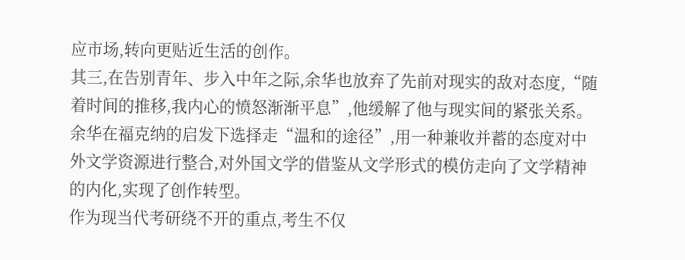应市场,转向更贴近生活的创作。
其三,在告别青年、步入中年之际,余华也放弃了先前对现实的敌对态度,“随着时间的推移,我内心的愤怒渐渐平息”,他缓解了他与现实间的紧张关系。余华在福克纳的启发下选择走“温和的途径”,用一种兼收并蓄的态度对中外文学资源进行整合,对外国文学的借鉴从文学形式的模仿走向了文学精神的内化,实现了创作转型。
作为现当代考研绕不开的重点,考生不仅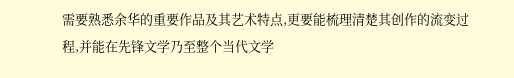需要熟悉余华的重要作品及其艺术特点,更要能梳理清楚其创作的流变过程,并能在先锋文学乃至整个当代文学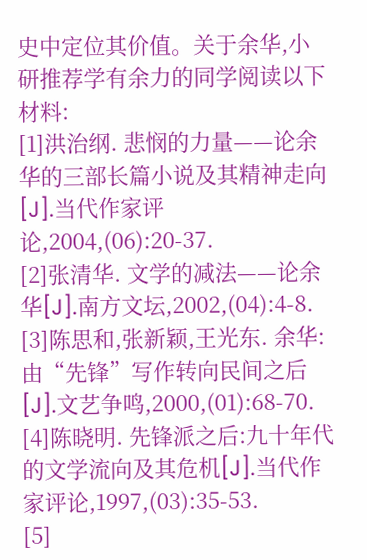史中定位其价值。关于余华,小研推荐学有余力的同学阅读以下材料:
[1]洪治纲. 悲悯的力量——论余华的三部长篇小说及其精神走向[J].当代作家评论,2004,(06):20-37.
[2]张清华. 文学的减法——论余华[J].南方文坛,2002,(04):4-8.
[3]陈思和,张新颖,王光东. 余华:由“先锋”写作转向民间之后[J].文艺争鸣,2000,(01):68-70.
[4]陈晓明. 先锋派之后:九十年代的文学流向及其危机[J].当代作家评论,1997,(03):35-53.
[5]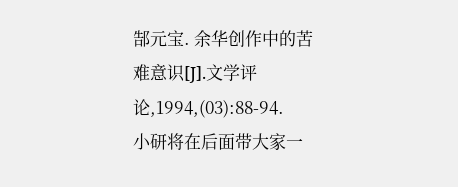郜元宝. 余华创作中的苦难意识[J].文学评论,1994,(03):88-94.
小研将在后面带大家一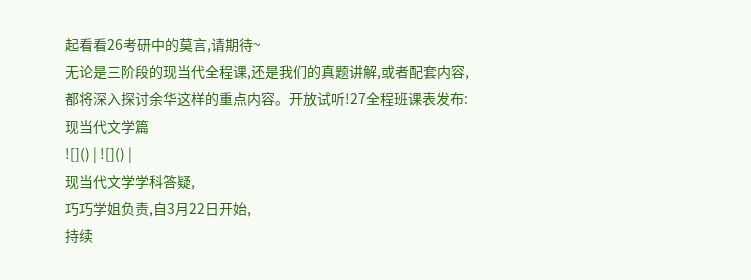起看看26考研中的莫言,请期待~
无论是三阶段的现当代全程课,还是我们的真题讲解,或者配套内容,都将深入探讨余华这样的重点内容。开放试听!27全程班课表发布:现当代文学篇
![]() | ![]() |
现当代文学学科答疑,
巧巧学姐负责,自3月22日开始,
持续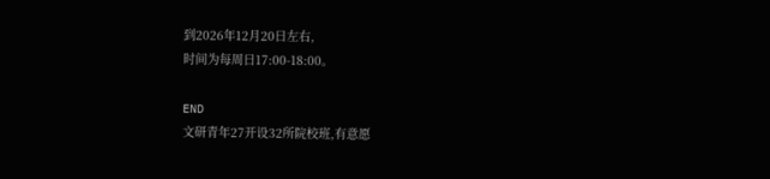到2026年12月20日左右,
时间为每周日17:00-18:00。

END
文研青年27开设32所院校班,有意愿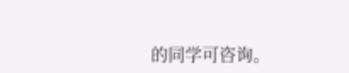的同学可咨询。